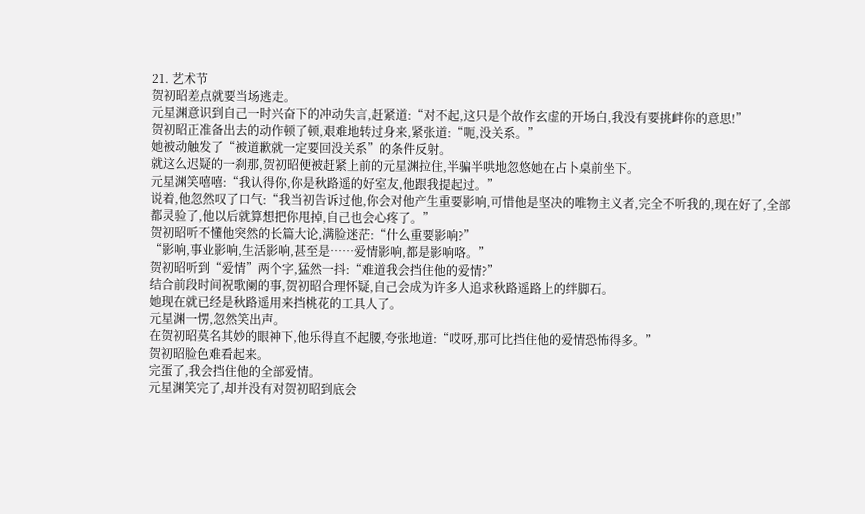21. 艺术节
贺初昭差点就要当场逃走。
元星渊意识到自己一时兴奋下的冲动失言,赶紧道:“对不起,这只是个故作玄虚的开场白,我没有要挑衅你的意思!”
贺初昭正准备出去的动作顿了顿,艰难地转过身来,紧张道:“呃,没关系。”
她被动触发了“被道歉就一定要回没关系”的条件反射。
就这么迟疑的一刹那,贺初昭便被赶紧上前的元星渊拉住,半骗半哄地忽悠她在占卜桌前坐下。
元星渊笑嘻嘻:“我认得你,你是秋路遥的好室友,他跟我提起过。”
说着,他忽然叹了口气:“我当初告诉过他,你会对他产生重要影响,可惜他是坚决的唯物主义者,完全不听我的,现在好了,全部都灵验了,他以后就算想把你甩掉,自己也会心疼了。”
贺初昭听不懂他突然的长篇大论,满脸迷茫:“什么重要影响?”
“影响,事业影响,生活影响,甚至是……爱情影响,都是影响咯。”
贺初昭听到“爱情”两个字,猛然一抖:“难道我会挡住他的爱情?”
结合前段时间祝歌阑的事,贺初昭合理怀疑,自己会成为许多人追求秋路遥路上的绊脚石。
她现在就已经是秋路遥用来挡桃花的工具人了。
元星渊一愣,忽然笑出声。
在贺初昭莫名其妙的眼神下,他乐得直不起腰,夸张地道:“哎呀,那可比挡住他的爱情恐怖得多。”
贺初昭脸色难看起来。
完蛋了,我会挡住他的全部爱情。
元星渊笑完了,却并没有对贺初昭到底会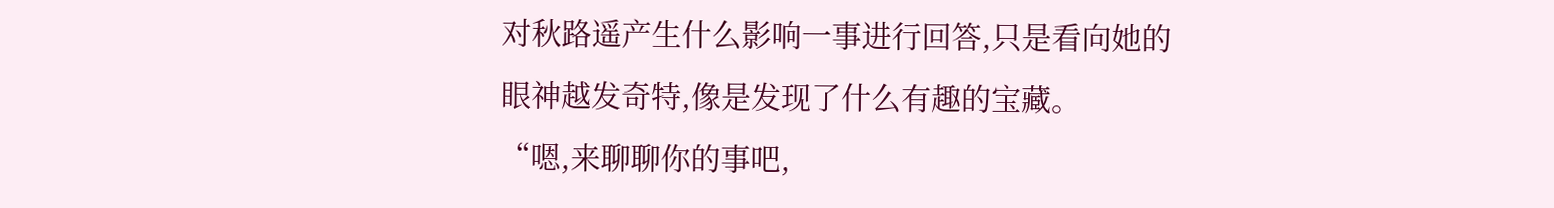对秋路遥产生什么影响一事进行回答,只是看向她的眼神越发奇特,像是发现了什么有趣的宝藏。
“嗯,来聊聊你的事吧,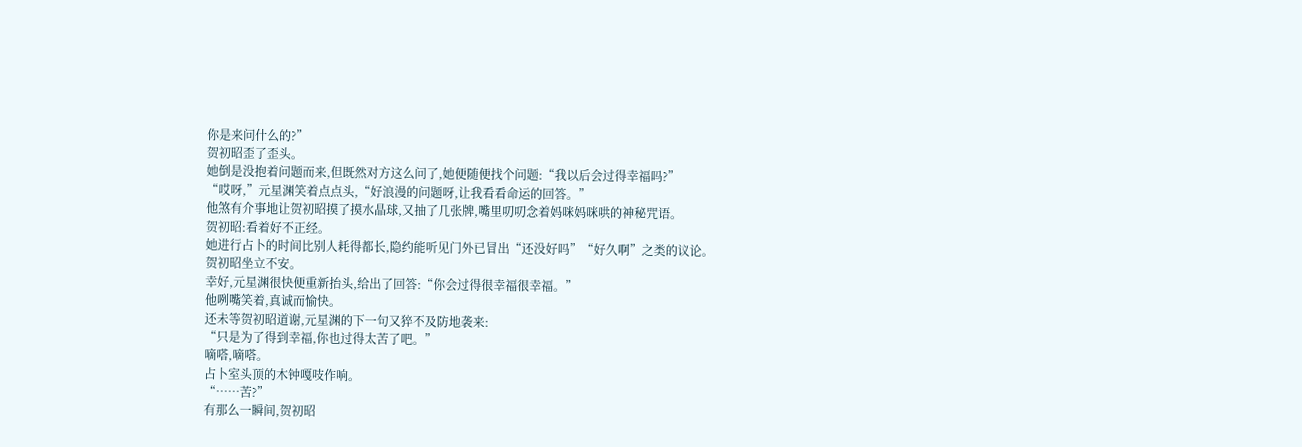你是来问什么的?”
贺初昭歪了歪头。
她倒是没抱着问题而来,但既然对方这么问了,她便随便找个问题:“我以后会过得幸福吗?”
“哎呀,”元星渊笑着点点头,“好浪漫的问题呀,让我看看命运的回答。”
他煞有介事地让贺初昭摸了摸水晶球,又抽了几张牌,嘴里叨叨念着妈咪妈咪哄的神秘咒语。
贺初昭:看着好不正经。
她进行占卜的时间比别人耗得都长,隐约能听见门外已冒出“还没好吗”“好久啊”之类的议论。
贺初昭坐立不安。
幸好,元星渊很快便重新抬头,给出了回答:“你会过得很幸福很幸福。”
他咧嘴笑着,真诚而愉快。
还未等贺初昭道谢,元星渊的下一句又猝不及防地袭来:
“只是为了得到幸福,你也过得太苦了吧。”
嘀嗒,嘀嗒。
占卜室头顶的木钟嘎吱作响。
“……苦?”
有那么一瞬间,贺初昭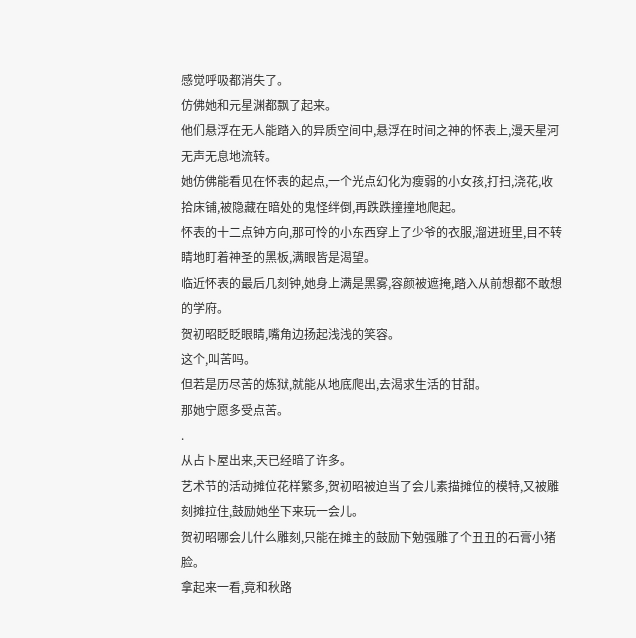感觉呼吸都消失了。
仿佛她和元星渊都飘了起来。
他们悬浮在无人能踏入的异质空间中,悬浮在时间之神的怀表上,漫天星河无声无息地流转。
她仿佛能看见在怀表的起点,一个光点幻化为瘦弱的小女孩,打扫,浇花,收拾床铺,被隐藏在暗处的鬼怪绊倒,再跌跌撞撞地爬起。
怀表的十二点钟方向,那可怜的小东西穿上了少爷的衣服,溜进班里,目不转睛地盯着神圣的黑板,满眼皆是渴望。
临近怀表的最后几刻钟,她身上满是黑雾,容颜被遮掩,踏入从前想都不敢想的学府。
贺初昭眨眨眼睛,嘴角边扬起浅浅的笑容。
这个,叫苦吗。
但若是历尽苦的炼狱,就能从地底爬出,去渴求生活的甘甜。
那她宁愿多受点苦。
.
从占卜屋出来,天已经暗了许多。
艺术节的活动摊位花样繁多,贺初昭被迫当了会儿素描摊位的模特,又被雕刻摊拉住,鼓励她坐下来玩一会儿。
贺初昭哪会儿什么雕刻,只能在摊主的鼓励下勉强雕了个丑丑的石膏小猪脸。
拿起来一看,竟和秋路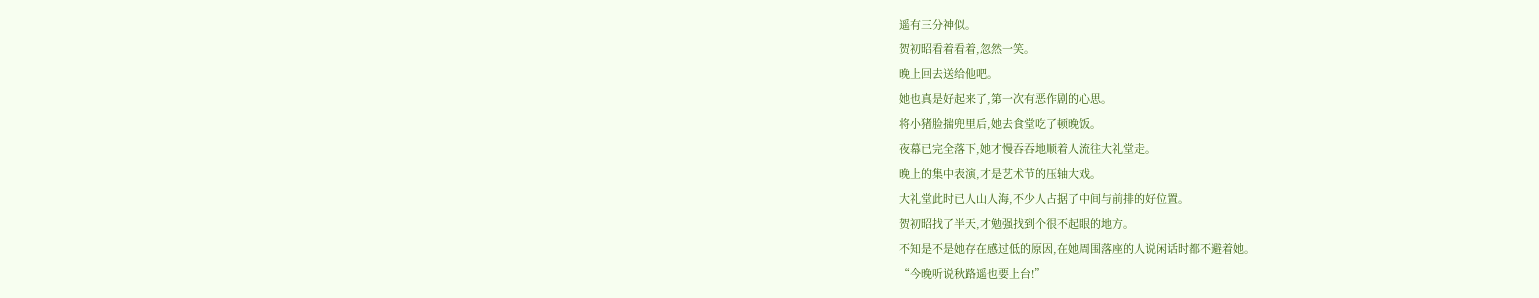遥有三分神似。
贺初昭看着看着,忽然一笑。
晚上回去送给他吧。
她也真是好起来了,第一次有恶作剧的心思。
将小猪脸揣兜里后,她去食堂吃了顿晚饭。
夜幕已完全落下,她才慢吞吞地顺着人流往大礼堂走。
晚上的集中表演,才是艺术节的压轴大戏。
大礼堂此时已人山人海,不少人占据了中间与前排的好位置。
贺初昭找了半天,才勉强找到个很不起眼的地方。
不知是不是她存在感过低的原因,在她周围落座的人说闲话时都不避着她。
“今晚听说秋路遥也要上台!”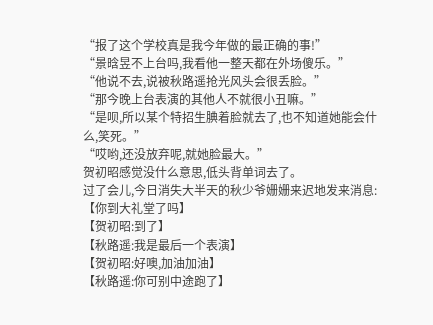“报了这个学校真是我今年做的最正确的事!”
“景晗昱不上台吗,我看他一整天都在外场傻乐。”
“他说不去,说被秋路遥抢光风头会很丢脸。”
“那今晚上台表演的其他人不就很小丑嘛。”
“是呗,所以某个特招生腆着脸就去了,也不知道她能会什么,笑死。”
“哎哟,还没放弃呢,就她脸最大。”
贺初昭感觉没什么意思,低头背单词去了。
过了会儿,今日消失大半天的秋少爷姗姗来迟地发来消息:【你到大礼堂了吗】
【贺初昭:到了】
【秋路遥:我是最后一个表演】
【贺初昭:好噢,加油加油】
【秋路遥:你可别中途跑了】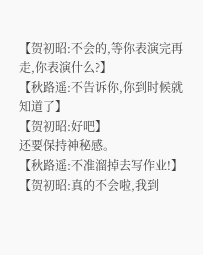【贺初昭:不会的,等你表演完再走,你表演什么?】
【秋路遥:不告诉你,你到时候就知道了】
【贺初昭:好吧】
还要保持神秘感。
【秋路遥:不准溜掉去写作业!】
【贺初昭:真的不会啦,我到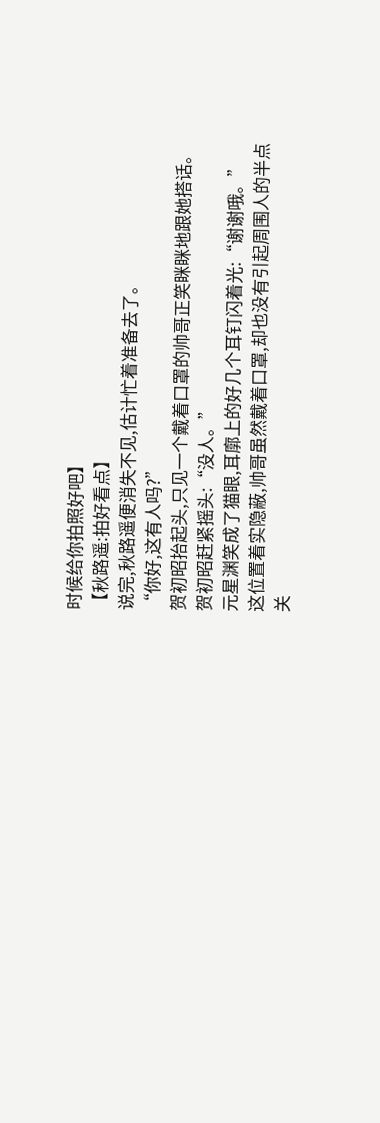时候给你拍照好吧】
【秋路遥:拍好看点】
说完,秋路遥便消失不见,估计忙着准备去了。
“你好,这有人吗?”
贺初昭抬起头,只见一个戴着口罩的帅哥正笑眯眯地跟她搭话。
贺初昭赶紧摇头:“没人。”
元星渊笑成了猫眼,耳廓上的好几个耳钉闪着光:“谢谢哦。”
这位置着实隐蔽,帅哥虽然戴着口罩,却也没有引起周围人的半点关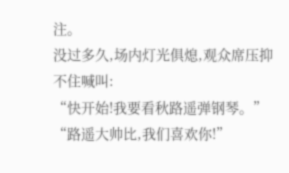注。
没过多久,场内灯光俱熄,观众席压抑不住喊叫:
“快开始!我要看秋路遥弹钢琴。”
“路遥大帅比,我们喜欢你!”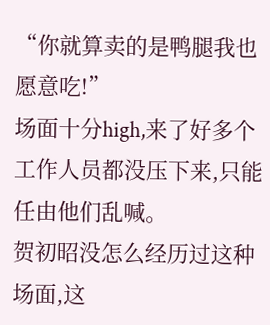“你就算卖的是鸭腿我也愿意吃!”
场面十分high,来了好多个工作人员都没压下来,只能任由他们乱喊。
贺初昭没怎么经历过这种场面,这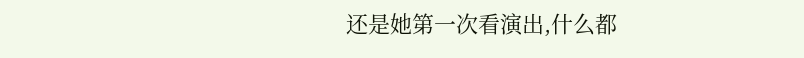还是她第一次看演出,什么都